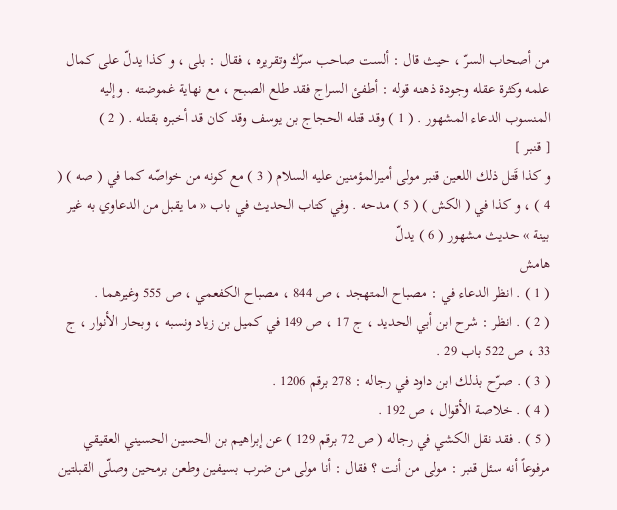من أصحاب السرّ ، حيث قال : ألست صاحب سرّك وتقريره ، فقال : بلى ، و كذا يدلّ على كمال علمه وكثرة عقله وجودة ذهنه قوله : أطفئ السراج فقد طلع الصبح ، مع نهاية غموضته . وإليه المنسوب الدعاء المشهور . ( 1 ) وقد قتله الحجاج بن يوسف وقد كان قد أخبره بقتله . ( 2 )
[ قنبر ]
و كذا قَتل ذلك اللعين قنبر مولى أميرالمؤمنين عليه السلام ( 3 ) مع كونه من خواصّه كما في ( صه ) ( 4 ) ، و كذا في ( الكش ) ( 5 ) مدحه . وفي كتاب الحديث في باب « ما يقبل من الدعاوي به غير بينة » حديث مشهور ( 6 ) يدلّ
هامش
( 1 ) . انظر الدعاء في : مصباح المتهجد ، ص 844 ، مصباح الكفعمي ، ص 555 وغيرهما .
( 2 ) . انظر : شرح ابن أبي الحديد ، ج 17 ، ص 149 في كميل بن زياد ونسبه ، وبحار الأنوار ، ج 33 ، ص 522 باب 29 .
( 3 ) . صرّح بذلك ابن داود في رجاله : 278 برقم 1206 .
( 4 ) . خلاصة الأقوال ، ص 192 .
( 5 ) . فقد نقل الكشي في رجاله ( ص 72 برقم 129 ) عن إبراهيم بن الحسين الحسيني العقيقي مرفوعاً أنه سئل قنبر : مولى من أنت ؟ فقال : أنا مولى من ضرب بسيفين وطعن برمحين وصلّى القبلتين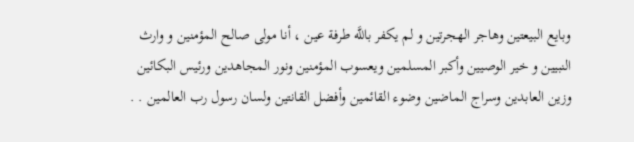وبايع البيعتين وهاجر الهجرتين و لم يكفر باللَّه طرفة عين ، أنا مولى صالح المؤمنين و وارث النبيين و خير الوصيين وأكبر المسلمين ويعسوب المؤمنين ونور المجاهدين ورئيس البكائين وزين العابدين وسراج الماضين وضوء القائمين وأفضل القانتين ولسان رسول رب العالمين . .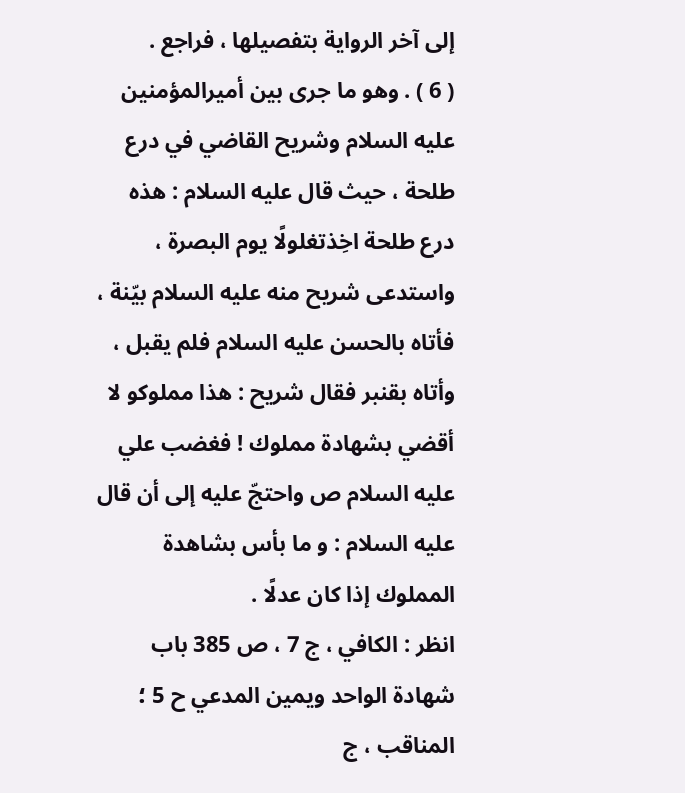إلى آخر الرواية بتفصيلها ، فراجع .
( 6 ) . وهو ما جرى بين أميرالمؤمنين عليه السلام وشريح القاضي في درع طلحة ، حيث قال عليه السلام : هذه درع طلحة اخِذتغلولًا يوم البصرة ، واستدعى شريح منه عليه السلام بيّنة ، فأتاه بالحسن عليه السلام فلم يقبل ، وأتاه بقنبر فقال شريح : هذا مملوكو لا أقضي بشهادة مملوك ! فغضب علي عليه السلام ص واحتجّ عليه إلى أن قال عليه السلام : و ما بأس بشاهدة المملوك إذا كان عدلًا .
انظر : الكافي ، ج 7 ، ص 385 باب شهادة الواحد ويمين المدعي ح 5 ؛ المناقب ، ج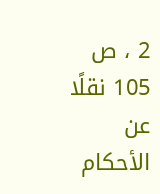2 ، ص 105 نقلًا عن الأحكام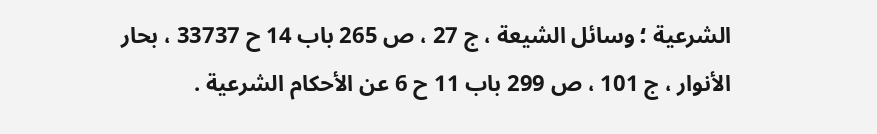الشرعية ؛ وسائل الشيعة ، ج 27 ، ص 265 باب 14 ح 33737 ، بحار الأنوار ، ج 101 ، ص 299 باب 11 ح 6 عن الأحكام الشرعية .